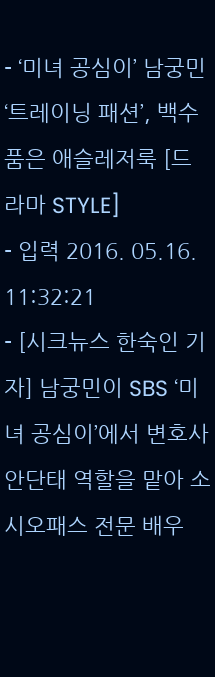- ‘미녀 공심이’ 남궁민 ‘트레이닝 패션’, 백수 품은 애슬레저룩 [드라마 STYLE]
- 입력 2016. 05.16. 11:32:21
- [시크뉴스 한숙인 기자] 남궁민이 SBS ‘미녀 공심이’에서 변호사 안단태 역할을 맡아 소시오패스 전문 배우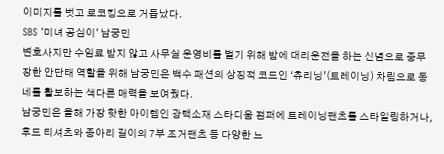이미지를 벗고 로코킹으로 거듭났다.
SBS '미녀 공심이' 남궁민
변호사지만 수임료 받지 않고 사무실 운영비를 벌기 위해 밤에 대리운전을 하는 신념으로 중무장한 안단태 역할을 위해 남궁민은 백수 패션의 상징적 코드인 ‘츄리닝’(트레이닝) 차림으로 동네를 활보하는 색다른 매력을 보여줬다.
남궁민은 올해 가장 핫한 아이템인 광택소재 스타디움 점퍼에 트레이닝팬츠를 스타일링하거나, 후드 티셔츠와 종아리 길이의 7부 조거팬츠 등 다양한 느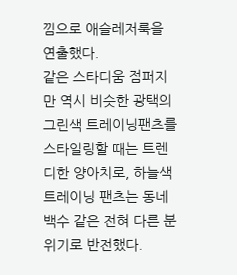낌으로 애슬레저룩을 연출했다.
같은 스타디움 점퍼지만 역시 비슷한 광택의 그린색 트레이닝팬츠를 스타일링할 때는 트렌디한 양아치로, 하늘색 트레이닝 팬츠는 동네 백수 같은 전혀 다른 분위기로 반전했다.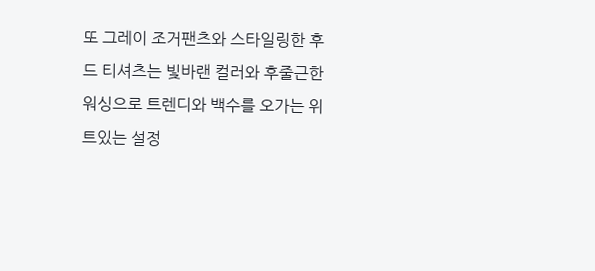또 그레이 조거팬츠와 스타일링한 후드 티셔츠는 빛바랜 컬러와 후줄근한 워싱으로 트렌디와 백수를 오가는 위트있는 설정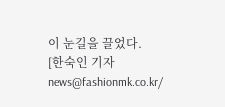이 눈길을 끌었다.
[한숙인 기자 news@fashionmk.co.kr/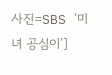사진=SBS ‘미녀 공심이’]